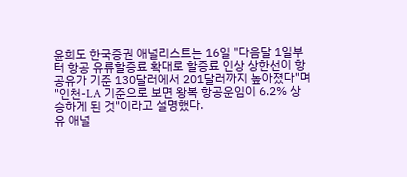윤희도 한국증권 애널리스트는 16일 "다음달 1일부터 항공 유류할증료 확대로 할증료 인상 상한선이 항공유가 기준 130달러에서 201달러까지 높아졌다"며 "인천-LA 기준으로 보면 왕복 항공운임이 6.2% 상승하게 된 것"이라고 설명했다.
유 애널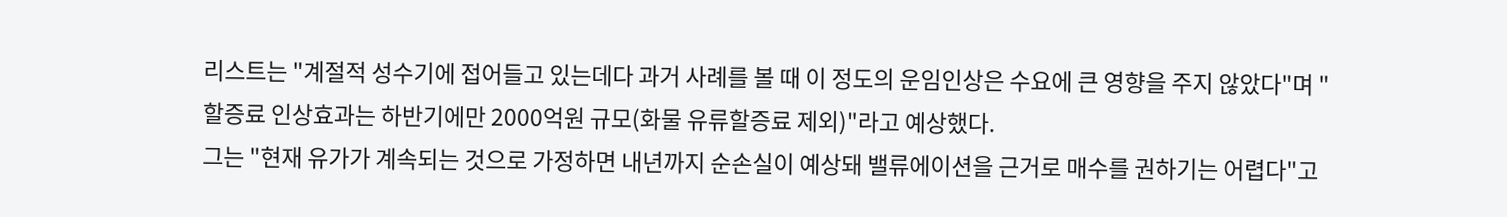리스트는 "계절적 성수기에 접어들고 있는데다 과거 사례를 볼 때 이 정도의 운임인상은 수요에 큰 영향을 주지 않았다"며 "할증료 인상효과는 하반기에만 2000억원 규모(화물 유류할증료 제외)"라고 예상했다.
그는 "현재 유가가 계속되는 것으로 가정하면 내년까지 순손실이 예상돼 밸류에이션을 근거로 매수를 권하기는 어렵다"고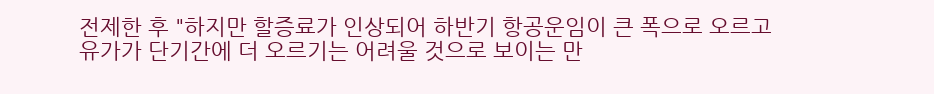전제한 후 "하지만 할증료가 인상되어 하반기 항공운임이 큰 폭으로 오르고 유가가 단기간에 더 오르기는 어려울 것으로 보이는 만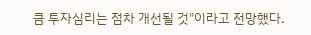큼 투자심리는 점차 개선될 것"이라고 전망했다.